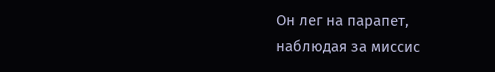Он лег на парапет, наблюдая за миссис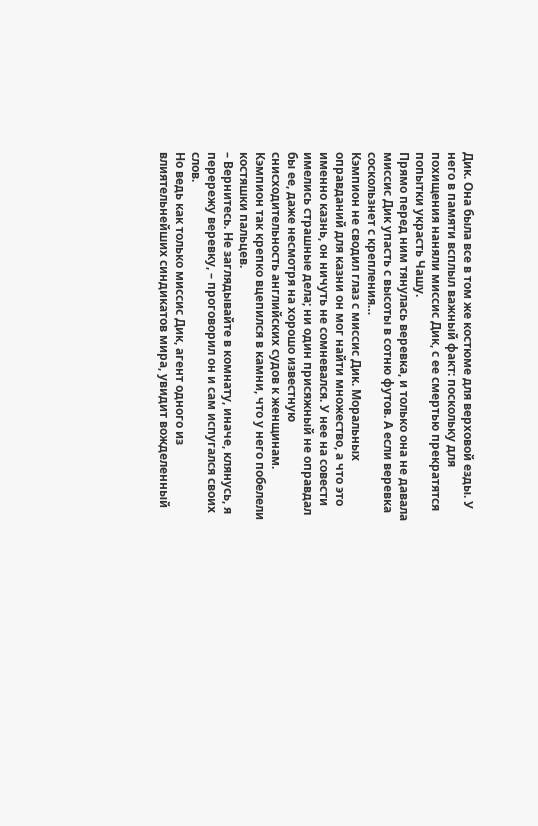Дик. Она была все в том же костюме для верховой езды. У него в памяти всплыл важный факт: поскольку для похищения наняли миссис Дик, с ее смертью прекратятся попытки украсть Чашу.
Прямо перед ним тянулась веревка, и только она не давала миссис Дик упасть с высоты в сотню футов. А если веревка соскользнет с крепления…
Кэмпион не сводил глаз с миссис Дик. Моральных оправданий для казни он мог найти множество, а что это именно казнь, он ничуть не сомневался. У нее на совести имелись страшные дела; ни один присяжный не оправдал бы ее, даже несмотря на хорошо известную снисходительность английских судов к женщинам.
Кэмпион так крепко вцепился в камни, что у него побелели костяшки пальцев.
– Вернитесь. Не заглядывайте в комнату, иначе, клянусь, я перережу веревку, – проговорил он и сам испугался своих слов.
Но ведь как только миссис Дик, агент одного из влиятельнейших синдикатов мира, увидит вожделенный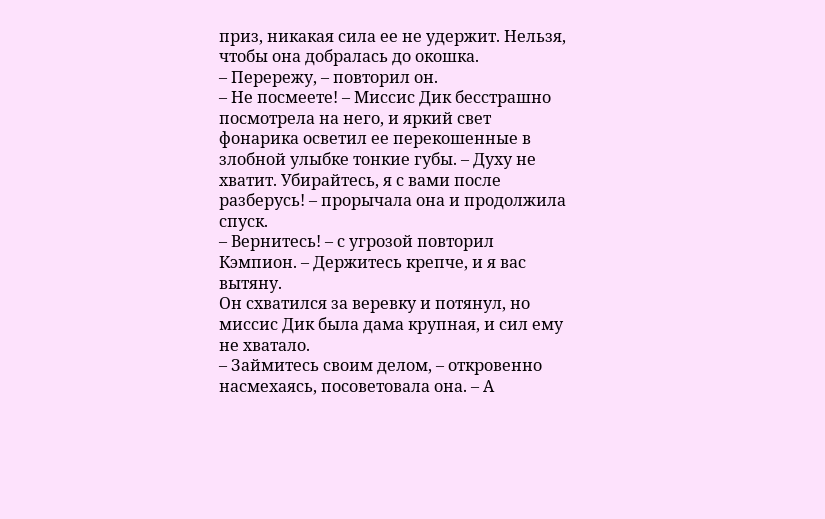приз, никакая сила ее не удержит. Нельзя, чтобы она добралась до окошка.
– Перережу, – повторил он.
– Не посмеете! – Миссис Дик бесстрашно посмотрела на него, и яркий свет фонарика осветил ее перекошенные в злобной улыбке тонкие губы. – Духу не хватит. Убирайтесь, я с вами после разберусь! – прорычала она и продолжила спуск.
– Вернитесь! – с угрозой повторил Кэмпион. – Держитесь крепче, и я вас вытяну.
Он схватился за веревку и потянул, но миссис Дик была дама крупная, и сил ему не хватало.
– Займитесь своим делом, – откровенно насмехаясь, посоветовала она. – А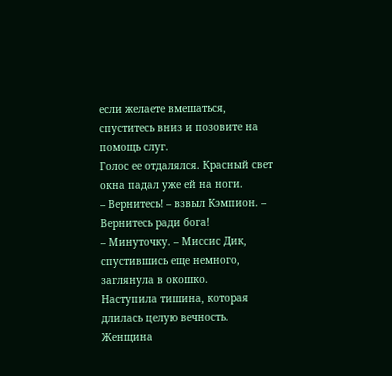если желаете вмешаться, спуститесь вниз и позовите на помощь слуг.
Голос ее отдалялся. Красный свет окна падал уже ей на ноги.
– Вернитесь! – взвыл Кэмпион. – Вернитесь ради бога!
– Минуточку. – Миссис Дик, спустившись еще немного, заглянула в окошко.
Наступила тишина, которая длилась целую вечность. Женщина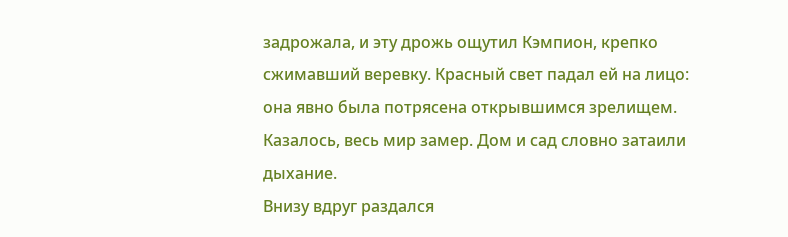задрожала, и эту дрожь ощутил Кэмпион, крепко сжимавший веревку. Красный свет падал ей на лицо: она явно была потрясена открывшимся зрелищем. Казалось, весь мир замер. Дом и сад словно затаили дыхание.
Внизу вдруг раздался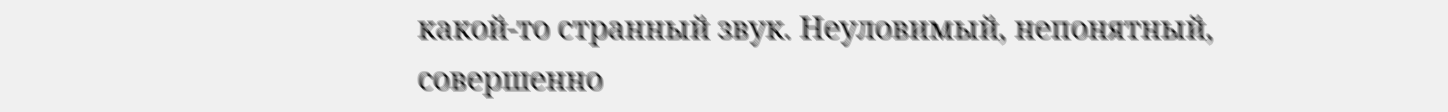какой-то странный звук. Неуловимый, непонятный, совершенно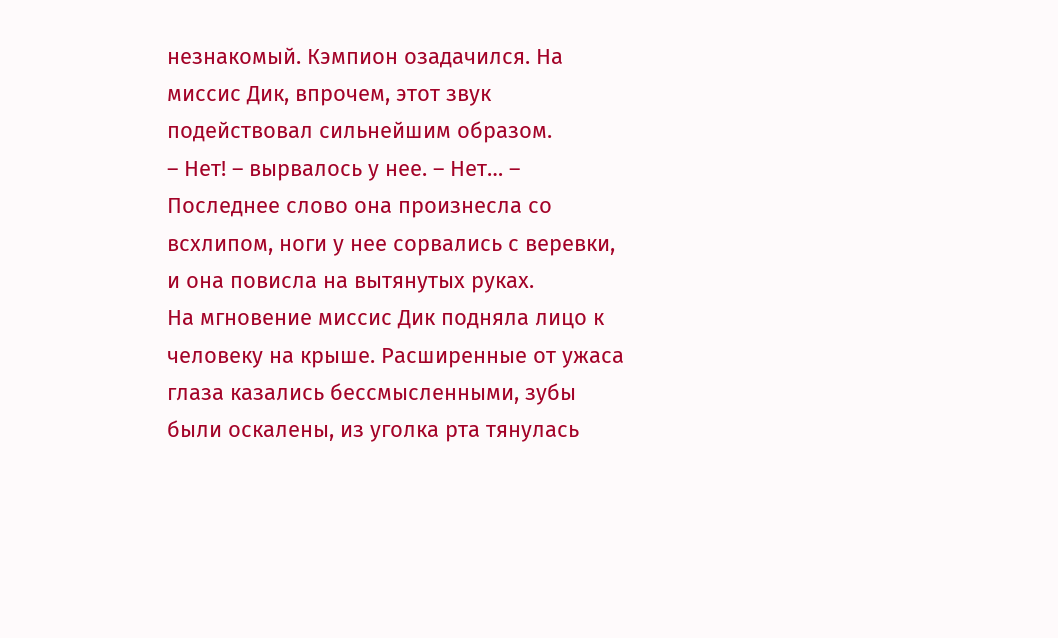незнакомый. Кэмпион озадачился. На миссис Дик, впрочем, этот звук подействовал сильнейшим образом.
– Нет! – вырвалось у нее. – Нет… – Последнее слово она произнесла со всхлипом, ноги у нее сорвались с веревки, и она повисла на вытянутых руках.
На мгновение миссис Дик подняла лицо к человеку на крыше. Расширенные от ужаса глаза казались бессмысленными, зубы были оскалены, из уголка рта тянулась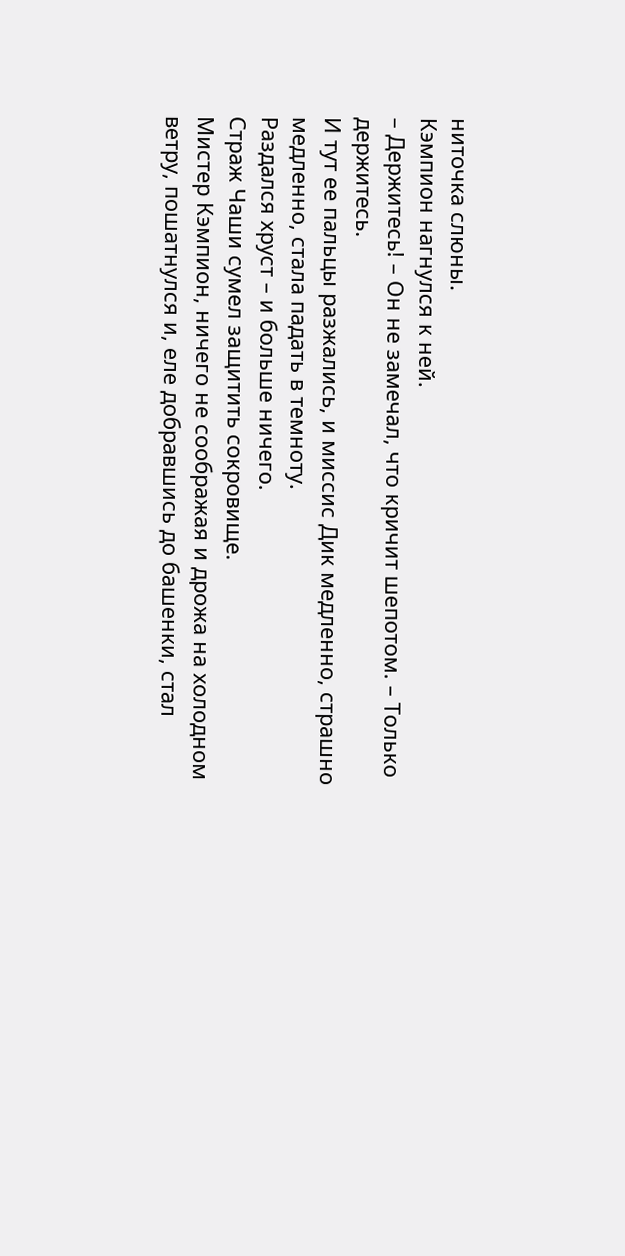ниточка слюны.
Кэмпион нагнулся к ней.
– Держитесь! – Он не замечал, что кричит шепотом. – Только держитесь.
И тут ее пальцы разжались, и миссис Дик медленно, страшно медленно, стала падать в темноту.
Раздался хруст – и больше ничего.
Страж Чаши сумел защитить сокровище.
Мистер Кэмпион, ничего не соображая и дрожа на холодном ветру, пошатнулся и, еле добравшись до башенки, стал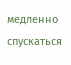медленно спускаться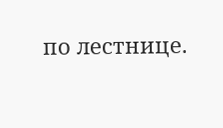по лестнице.